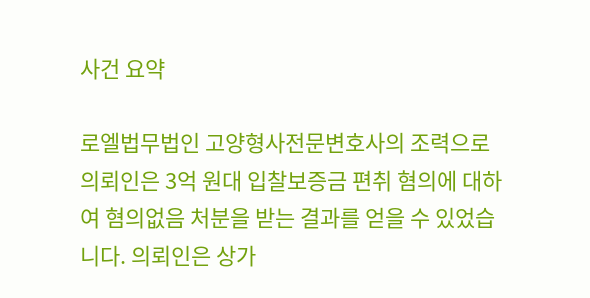사건 요약

로엘법무법인 고양형사전문변호사의 조력으로 의뢰인은 3억 원대 입찰보증금 편취 혐의에 대하여 혐의없음 처분을 받는 결과를 얻을 수 있었습니다. 의뢰인은 상가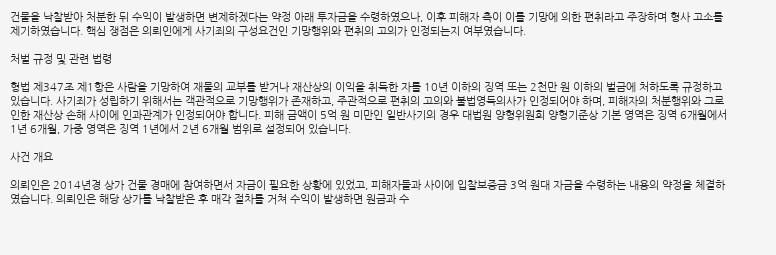건물을 낙찰받아 처분한 뒤 수익이 발생하면 변제하겠다는 약정 아래 투자금을 수령하였으나, 이후 피해자 측이 이를 기망에 의한 편취라고 주장하며 형사 고소를 제기하였습니다. 핵심 쟁점은 의뢰인에게 사기죄의 구성요건인 기망행위와 편취의 고의가 인정되는지 여부였습니다.

처벌 규정 및 관련 법령

형법 제347조 제1항은 사람을 기망하여 재물의 교부를 받거나 재산상의 이익을 취득한 자를 10년 이하의 징역 또는 2천만 원 이하의 벌금에 처하도록 규정하고 있습니다. 사기죄가 성립하기 위해서는 객관적으로 기망행위가 존재하고, 주관적으로 편취의 고의와 불법영득의사가 인정되어야 하며, 피해자의 처분행위와 그로 인한 재산상 손해 사이에 인과관계가 인정되어야 합니다. 피해 금액이 5억 원 미만인 일반사기의 경우 대법원 양형위원회 양형기준상 기본 영역은 징역 6개월에서 1년 6개월, 가중 영역은 징역 1년에서 2년 6개월 범위로 설정되어 있습니다.

사건 개요

의뢰인은 2014년경 상가 건물 경매에 참여하면서 자금이 필요한 상황에 있었고, 피해자들과 사이에 입찰보증금 3억 원대 자금을 수령하는 내용의 약정을 체결하였습니다. 의뢰인은 해당 상가를 낙찰받은 후 매각 절차를 거쳐 수익이 발생하면 원금과 수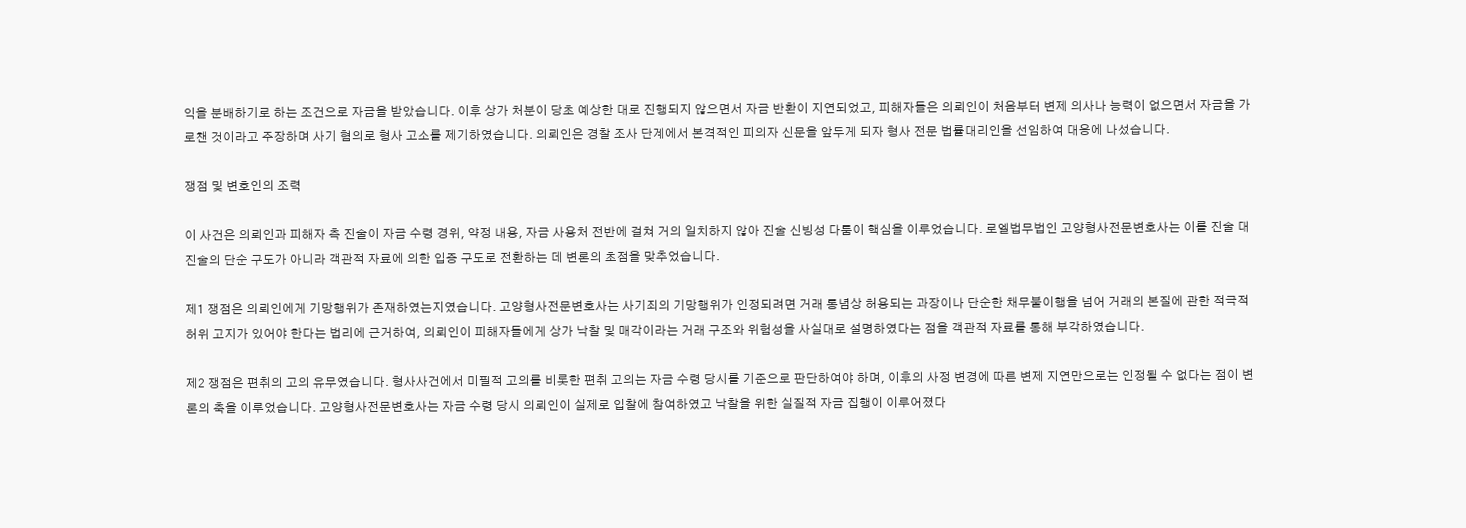익을 분배하기로 하는 조건으로 자금을 받았습니다. 이후 상가 처분이 당초 예상한 대로 진행되지 않으면서 자금 반환이 지연되었고, 피해자들은 의뢰인이 처음부터 변제 의사나 능력이 없으면서 자금을 가로챈 것이라고 주장하며 사기 혐의로 형사 고소를 제기하였습니다. 의뢰인은 경찰 조사 단계에서 본격적인 피의자 신문을 앞두게 되자 형사 전문 법률대리인을 선임하여 대응에 나섰습니다.

쟁점 및 변호인의 조력

이 사건은 의뢰인과 피해자 측 진술이 자금 수령 경위, 약정 내용, 자금 사용처 전반에 걸쳐 거의 일치하지 않아 진술 신빙성 다툼이 핵심을 이루었습니다. 로엘법무법인 고양형사전문변호사는 이를 진술 대 진술의 단순 구도가 아니라 객관적 자료에 의한 입증 구도로 전환하는 데 변론의 초점을 맞추었습니다.

제1 쟁점은 의뢰인에게 기망행위가 존재하였는지였습니다. 고양형사전문변호사는 사기죄의 기망행위가 인정되려면 거래 통념상 허용되는 과장이나 단순한 채무불이행을 넘어 거래의 본질에 관한 적극적 허위 고지가 있어야 한다는 법리에 근거하여, 의뢰인이 피해자들에게 상가 낙찰 및 매각이라는 거래 구조와 위험성을 사실대로 설명하였다는 점을 객관적 자료를 통해 부각하였습니다.

제2 쟁점은 편취의 고의 유무였습니다. 형사사건에서 미필적 고의를 비롯한 편취 고의는 자금 수령 당시를 기준으로 판단하여야 하며, 이후의 사정 변경에 따른 변제 지연만으로는 인정될 수 없다는 점이 변론의 축을 이루었습니다. 고양형사전문변호사는 자금 수령 당시 의뢰인이 실제로 입찰에 참여하였고 낙찰을 위한 실질적 자금 집행이 이루어졌다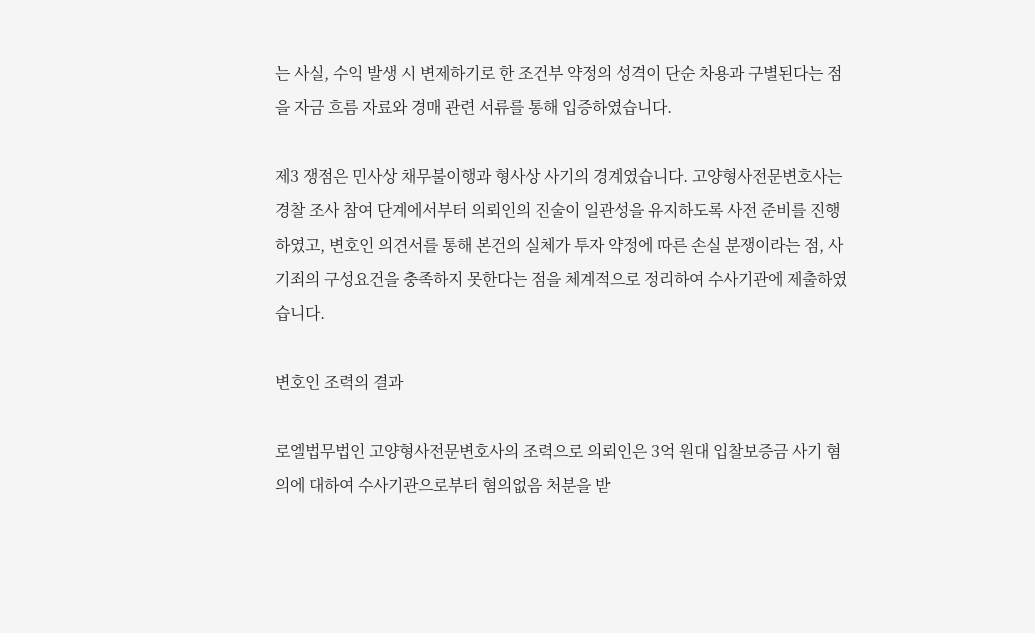는 사실, 수익 발생 시 변제하기로 한 조건부 약정의 성격이 단순 차용과 구별된다는 점을 자금 흐름 자료와 경매 관련 서류를 통해 입증하였습니다.

제3 쟁점은 민사상 채무불이행과 형사상 사기의 경계였습니다. 고양형사전문변호사는 경찰 조사 참여 단계에서부터 의뢰인의 진술이 일관성을 유지하도록 사전 준비를 진행하였고, 변호인 의견서를 통해 본건의 실체가 투자 약정에 따른 손실 분쟁이라는 점, 사기죄의 구성요건을 충족하지 못한다는 점을 체계적으로 정리하여 수사기관에 제출하였습니다.

변호인 조력의 결과

로엘법무법인 고양형사전문변호사의 조력으로 의뢰인은 3억 원대 입찰보증금 사기 혐의에 대하여 수사기관으로부터 혐의없음 처분을 받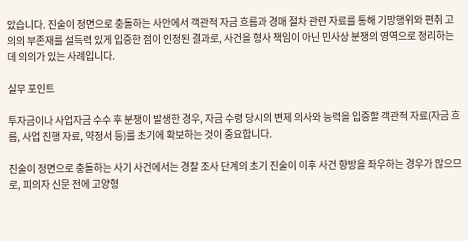았습니다. 진술이 정면으로 충돌하는 사안에서 객관적 자금 흐름과 경매 절차 관련 자료를 통해 기망행위와 편취 고의의 부존재를 설득력 있게 입증한 점이 인정된 결과로, 사건을 형사 책임이 아닌 민사상 분쟁의 영역으로 정리하는 데 의의가 있는 사례입니다.

실무 포인트

투자금이나 사업자금 수수 후 분쟁이 발생한 경우, 자금 수령 당시의 변제 의사와 능력을 입증할 객관적 자료(자금 흐름, 사업 진행 자료, 약정서 등)를 초기에 확보하는 것이 중요합니다.

진술이 정면으로 충돌하는 사기 사건에서는 경찰 조사 단계의 초기 진술이 이후 사건 향방을 좌우하는 경우가 많으므로, 피의자 신문 전에 고양형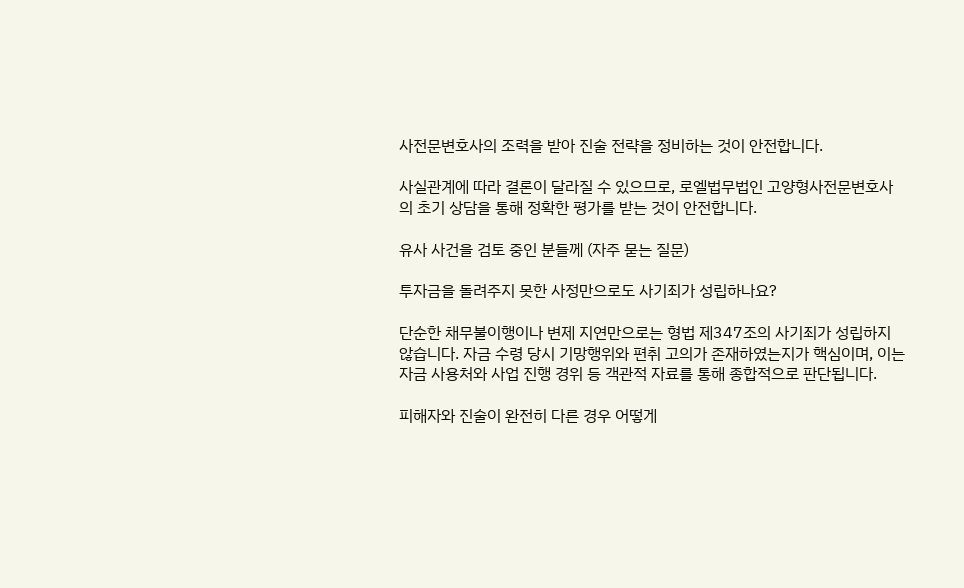사전문변호사의 조력을 받아 진술 전략을 정비하는 것이 안전합니다.

사실관계에 따라 결론이 달라질 수 있으므로, 로엘법무법인 고양형사전문변호사의 초기 상담을 통해 정확한 평가를 받는 것이 안전합니다.

유사 사건을 검토 중인 분들께 (자주 묻는 질문)

투자금을 돌려주지 못한 사정만으로도 사기죄가 성립하나요?

단순한 채무불이행이나 변제 지연만으로는 형법 제347조의 사기죄가 성립하지 않습니다. 자금 수령 당시 기망행위와 편취 고의가 존재하였는지가 핵심이며, 이는 자금 사용처와 사업 진행 경위 등 객관적 자료를 통해 종합적으로 판단됩니다.

피해자와 진술이 완전히 다른 경우 어떻게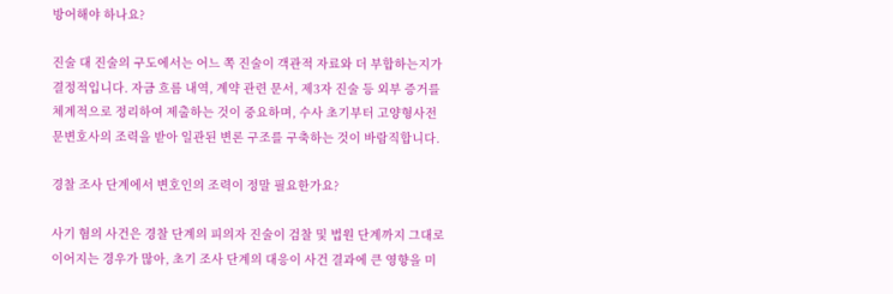방어해야 하나요?

진술 대 진술의 구도에서는 어느 쪽 진술이 객관적 자료와 더 부합하는지가 결정적입니다. 자금 흐름 내역, 계약 관련 문서, 제3자 진술 등 외부 증거를 체계적으로 정리하여 제출하는 것이 중요하며, 수사 초기부터 고양형사전문변호사의 조력을 받아 일관된 변론 구조를 구축하는 것이 바람직합니다.

경찰 조사 단계에서 변호인의 조력이 정말 필요한가요?

사기 혐의 사건은 경찰 단계의 피의자 진술이 검찰 및 법원 단계까지 그대로 이어지는 경우가 많아, 초기 조사 단계의 대응이 사건 결과에 큰 영향을 미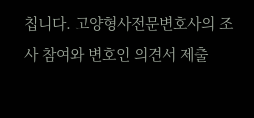칩니다. 고양형사전문변호사의 조사 참여와 변호인 의견서 제출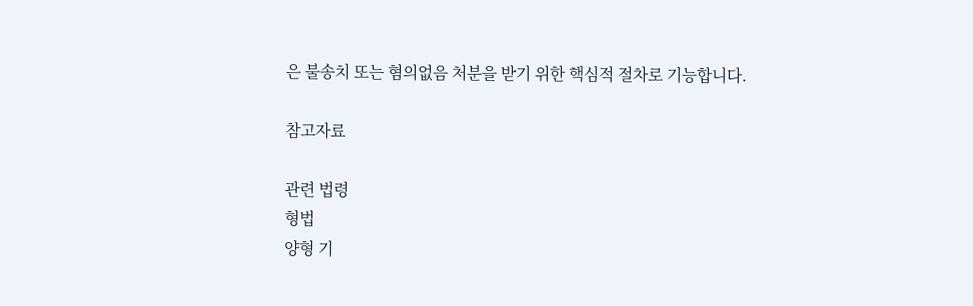은 불송치 또는 혐의없음 처분을 받기 위한 핵심적 절차로 기능합니다.

참고자료

관련 법령
형법
양형 기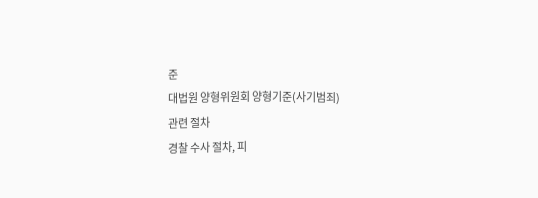준
대법원 양형위원회 양형기준(사기범죄)
관련 절차
경찰 수사 절차, 피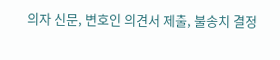의자 신문, 변호인 의견서 제출, 불송치 결정